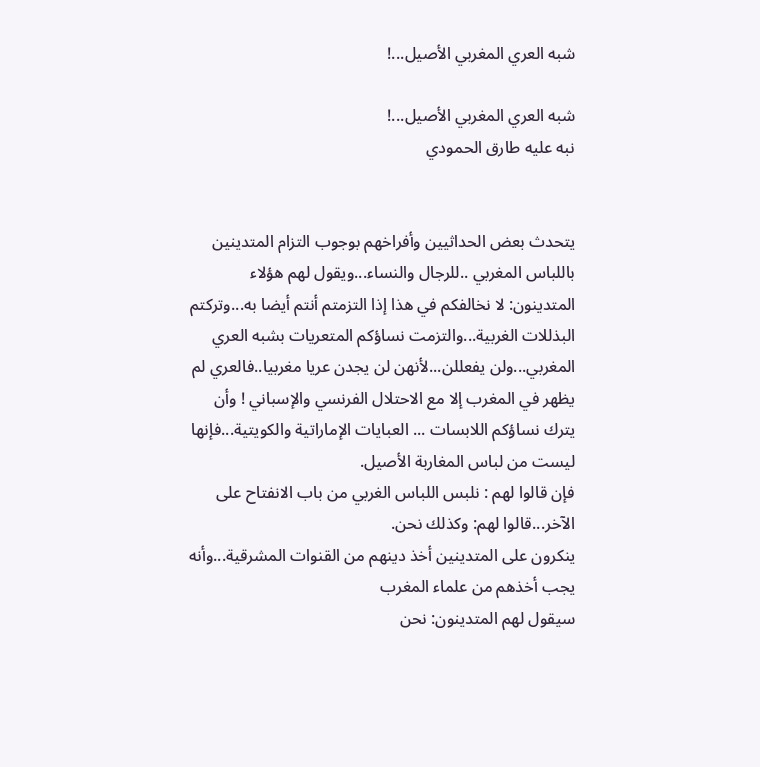شبه العري المغربي الأصيل...!

شبه العري المغربي الأصيل...!
نبه عليه طارق الحمودي


يتحدث بعض الحداثيين وأفراخهم بوجوب التزام المتدينين باللباس المغربي ..للرجال والنساء...ويقول لهم هؤلاء المتدينون: لا نخالفكم في هذا إذا التزمتم أنتم أيضا به...وتركتم البذللات الغربية...والتزمت نساؤكم المتعريات بشبه العري المغربي...ولن يفعللن...لأنهن لن يجدن عريا مغربيا..فالعري لم يظهر في المغرب إلا مع الاحتلال الفرنسي والإسباني ! وأن يترك نساؤكم اللابسات ... العبايات الإماراتية والكويتية...فإنها ليست من لباس المغاربة الأصيل.
فإن قالوا لهم : نلبس اللباس الغربي من باب الانفتاح على الآخر...قالوا لهم: وكذلك نحن.
ينكرون على المتدينين أخذ دينهم من القنوات المشرقية...وأنه يجب أخذهم من علماء المغرب
سيقول لهم المتدينون: نحن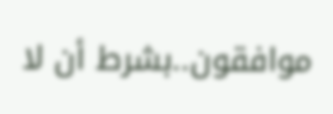موافقون..بشرط أن لا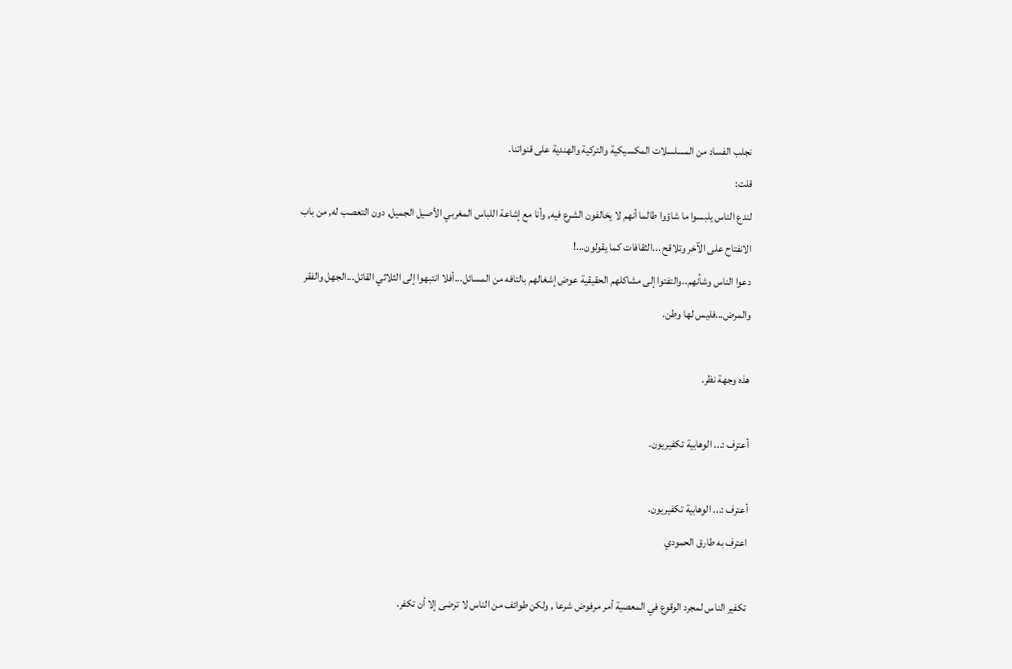نجلب الفساد من المسلسلات المكسيكية والتركية والهندية على قنواتنا.
قلت:
لندع الناس يلبسوا ما شاؤوا طالما أنهم لا يخالفون الشرع فيه, وأنا مع إشاعة اللباس المغربي الأصيل الجميل, دون التعصب له, من باب الانفتاح على الآخر وتلاقح ...الثقافات كما يقولون...!
دعوا الناس وشأنهم..والتفتوا إلى مشاكلهم الحقيقية عوض إشغالهم بالتافه من المسائل...أفلا انتبهوا إلى الثلاثي القاتل...الجهل والفقر والمرض...فليس لها وطن.

هذه وجهة نظر.

أعترف :... الوهابية تكفيريون.

أعترف :... الوهابية تكفيريون.
اعترف به طارق الحمودي

تكفير الناس لمجرد الوقوع في المعصية أمر مرفوض شرعا , ولكن طوائف من الناس لا ترضى إلا أن تكفر.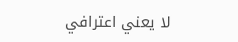لا يعني اعترافي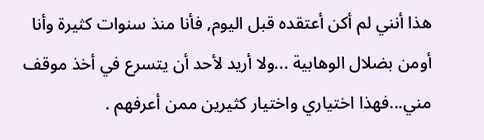هذا أنني لم أكن أعتقده قبل اليوم, فأنا منذ سنوات كثيرة وأنا أومن بضلال الوهابية ...ولا أريد لأحد أن يتسرع في أخذ موقف مني...فهذا اختياري واختيار كثيرين ممن أعرفهم .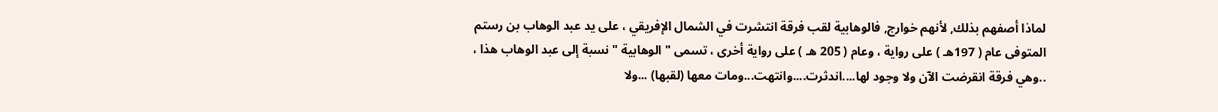لماذا أصفهم بذلك, لأنهم خوارج, فالوهابية لقب فرقة انتشرت في الشمال الإفريقي ، على يد عبد الوهاب بن رستم المتوفى عام ( 197هـ ) على رواية ، وعام ( 205 هـ ) على رواية أخرى ، تسمى " الوهابية " نسبة إلى عبد الوهاب هذا ، ..وهي فرقة انقرضت الآن ولا وجود لها....اندثرت....وانتهت...ومات معها (لقبها) ...ولا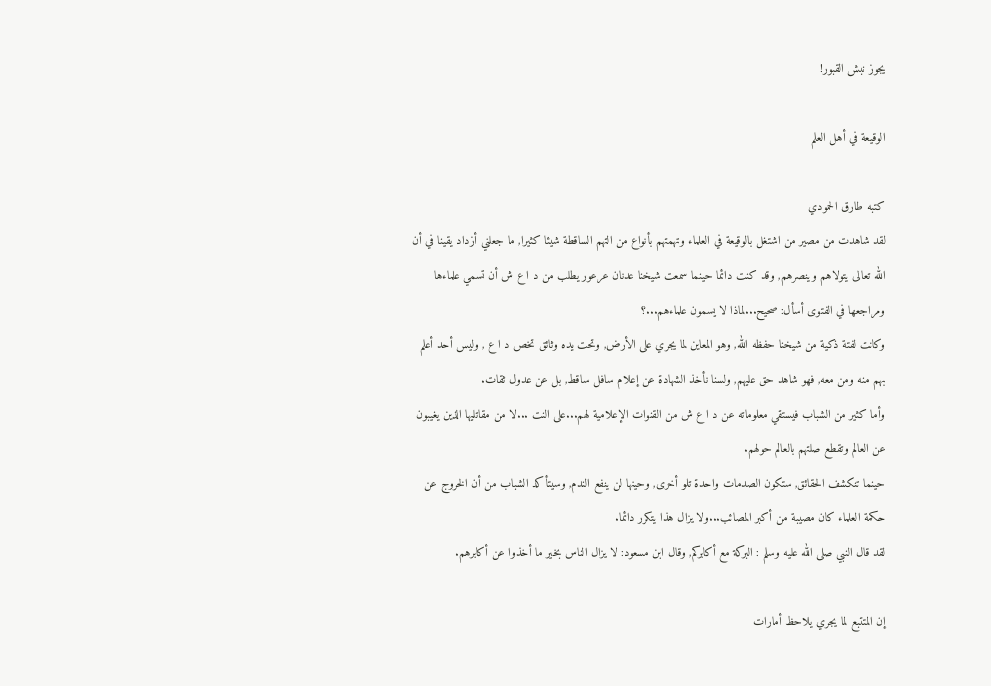يجوز نبش القبور!

الوقيعة في أهل العلم

كتبه طارق الحمودي
لقد شاهدت من مصير من اشتغل بالوقيعة في العلماء وتهمتهم بأنواع من التهم الساقطة شيئا كثيرا, ما جعلني أزداد يقينا في أن الله تعالى يتولاهم وينصرهم, وقد كنت دائما حينما سمعت شيخنا عدنان عرعور يطلب من د ا ع ش أن تسمي علماءها ومراجعها في الفتوى أسأل: صحيح...لماذا لا يسمون علماءهم...؟
وكانت لفتة ذكية من شيخنا حفظه الله, وهو المعاين لما يجري على الأرض, وتحت يده وثائق تخص د ا ع , وليس أحد أعلم بهم منه ومن معه, فهو شاهد حق عليهم, ولسنا نأخذ الشهادة عن إعلام سافل ساقط, بل عن عدول ثقات.
وأما كثير من الشباب فيستقي معلوماته عن د ا ع ش من القنوات الإعلامية لهم...على النت ...لا من مقاتليها الذين يغيبون عن العالم وتقطع صلتهم بالعالم حولهم.
حينما تنكشف الحقائق, ستكون الصدمات واحدة تلو أخرى, وحينها لن ينفع الندم, وسيتأكد الشباب من أن الخروج عن حكمة العلماء كان مصيبة من أكبر المصائب...ولا يزال هذا يتكرر دائما.
لقد قال النبي صلى الله عليه وسلم : البركة مع أكابركم, وقال ابن مسعود: لا يزال الناس بخير ما أخذوا عن أكابرهم.

إن المتتبع لما يجري يلاحظ أمارات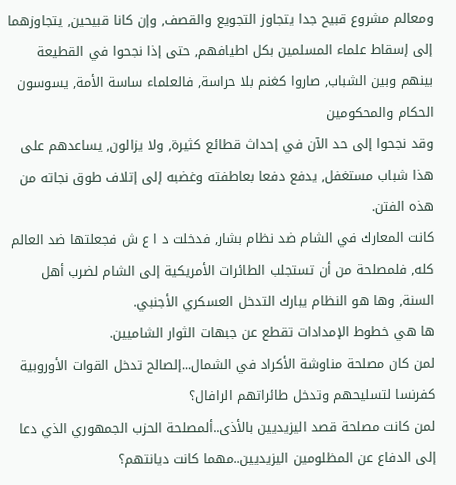ومعالم مشروع قبيح جدا يتجاوز التجويع والقصف, وإن كانا قبيحين, يتجاوزهما إلى إسقاط علماء المسلمين بكل اطيافهم, حتى إذا نجحوا في القطيعة بينهم وبين الشباب, صاروا كغنم بلا حراسة, فالعلماء ساسة الأمة, يسوسون الحكام والمحكومين
وقد نجحوا إلى حد الآن في إحداث قطائع كثيرة, ولا يزالون, يساعدهم على هذا شباب مستغفل, يدفع دفعا بعاطفته وغضبه إلى إتلاف طوق نجاته من هذه الفتن.
كانت المعارك في الشام ضد نظام بشار, فدخلت د ا ع ش فجعلتها ضد العالم كله, فلمصلحة من أن تستجلب الطائرات الأمريكية إلى الشام لضرب أهل السنة, وها هو النظام يبارك التدخل العسكري الأجنبي.
ها هي خطوط الإمدادات تقطع عن جبهات الثوار الشاميين.
لمن كان مصلحة مناوشة الأكراد في الشمال...إلصالح تدخل القوات الأوروبية كفرنسا لتسليحهم وتدخل طائراتهم الرافال؟
لمن كانت مصلحة قصد اليزيديين بالأذى..ألمصلحة الحزب الجمهوري الذي دعا إلى الدفاع عن المظلومين اليزيديين..مهما كانت ديانتهم؟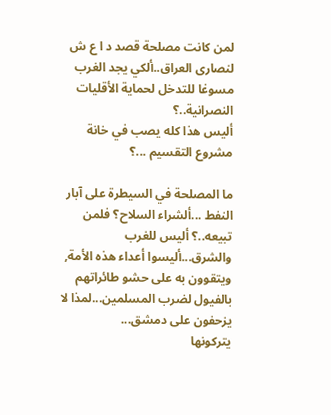لمن كانت مصلحة قصد د ا ع ش لنصارى العراق..ألكي يجد الغرب مسوغا للتدخل لحماية الأقليات النصرانية..؟
أليس هذا كله يصب في خانة مشروع التقسيم ...؟

ما المصلحة في السيطرة على آبار النفط ...ألشراء السلاح؟ فلمن تبيعه..؟ أليس للغرب والشرق...أليسوا أعداء هذه الأمة, ويتقوون به على حشو طائراتهم بالفيول لضرب المسلمين...لمذا لا يزحفون على دمشق...
يتركونها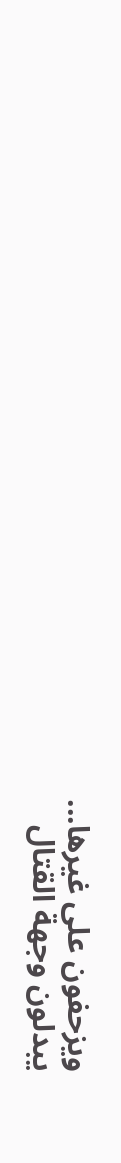ويزحفون على غيرها...
يبدلون وجهة القتال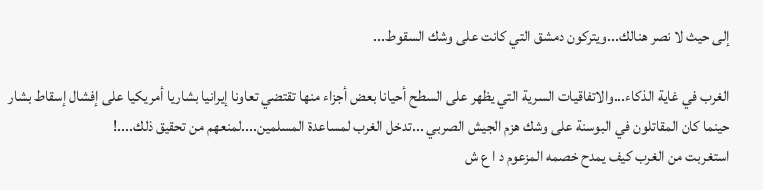إلى حيث لا نصر هنالك...ويتركون دمشق التي كانت على وشك السقوط...

الغرب في غاية الذكاء...والاتفاقيات السرية التي يظهر على السطح أحيانا بعض أجزاء منها تقتضي تعاونا إيرانيا بشاريا أمريكيا على إفشال إسقاط بشار
حينما كان المقاتلون في البوسنة على وشك هزم الجيش الصربي ...تدخل الغرب لمساعدة المسلمين....لمنعهم من تحقيق ذلك....!
استغربت من الغرب كيف يمدح خصمه المزعوم د ا ع ش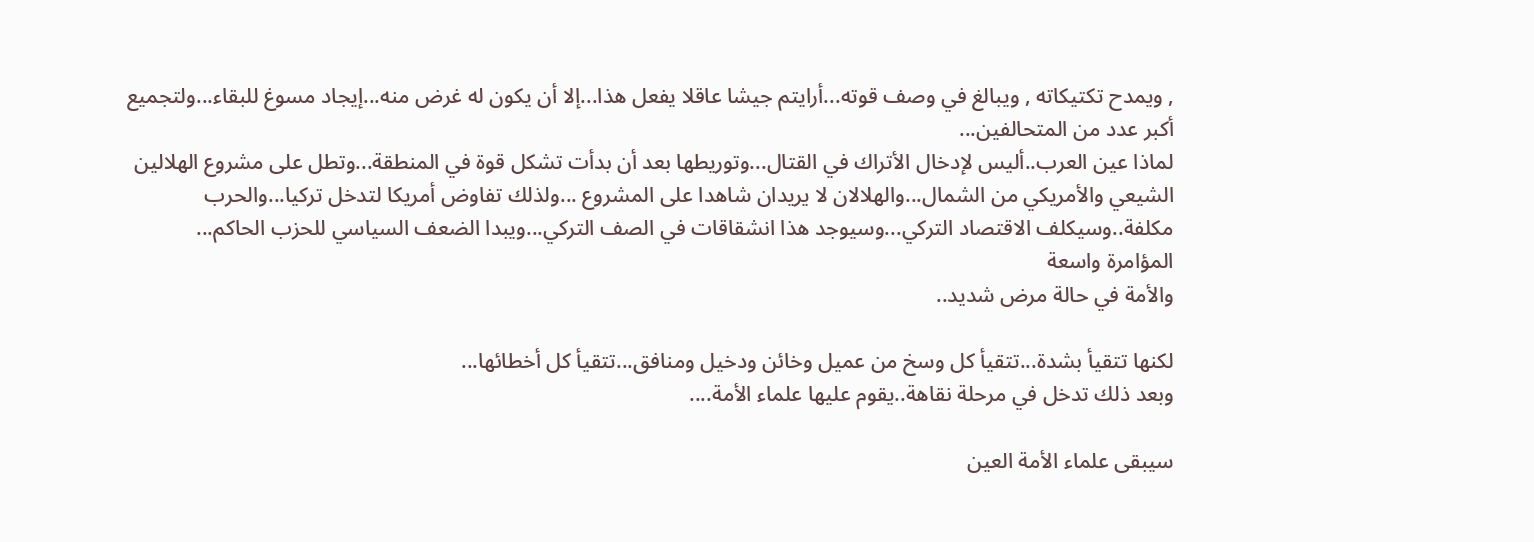, ويمدح تكتيكاته , ويبالغ في وصف قوته...أرايتم جيشا عاقلا يفعل هذا...إلا أن يكون له غرض منه...إيجاد مسوغ للبقاء...ولتجميع أكبر عدد من المتحالفين...
لماذا عين العرب..أليس لإدخال الأتراك في القتال...وتوريطها بعد أن بدأت تشكل قوة في المنطقة...وتطل على مشروع الهلالين الشيعي والأمريكي من الشمال...والهلالان لا يريدان شاهدا على المشروع ...ولذلك تفاوض أمريكا لتدخل تركيا...والحرب مكلفة..وسيكلف الاقتصاد التركي...وسيوجد هذا انشقاقات في الصف التركي...ويبدا الضعف السياسي للحزب الحاكم...
المؤامرة واسعة
والأمة في حالة مرض شديد..

لكنها تتقيأ بشدة...تتقيأ كل وسخ من عميل وخائن ودخيل ومنافق...تتقيأ كل أخطائها...
وبعد ذلك تدخل في مرحلة نقاهة..يقوم عليها علماء الأمة....

سيبقى علماء الأمة العين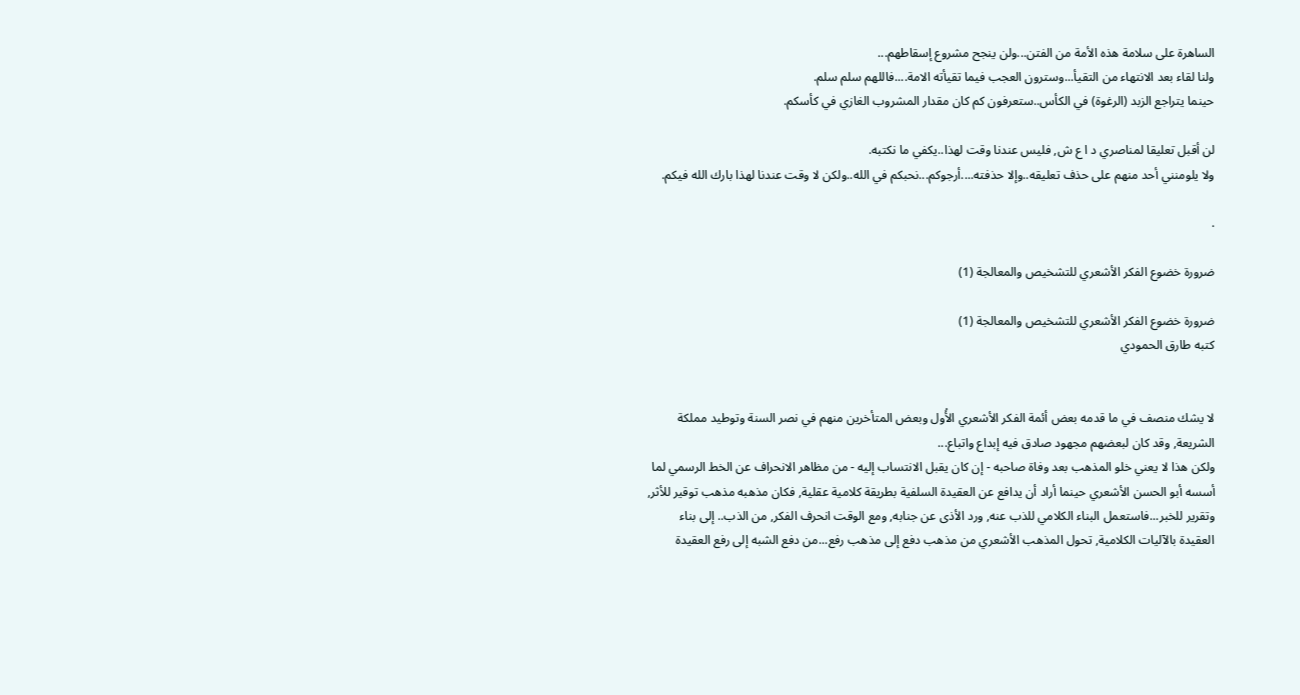الساهرة على سلامة هذه الأمة من الفتن...ولن ينجح مشروع إسقاطهم...
ولنا لقاء بعد الانتهاء من التقيأ...وسترون العجب فيما تقيأته الامة....فاللهم سلم سلم.
حينما يتراجع الزبد (الرغوة) في الكأس..ستعرفون كم كان مقدار المشروب الغازي في كأسكم.

لن أقبل تعليقا لمناصري د ا ع ش, فليس عندنا وقت لهذا..يكفي ما نكتبه.
ولا يلومنني أحد منهم على حذف تعليقه..وإلا حذفته....أرجوكم...نحبكم في الله..ولكن لا وقت عندنا لهذا بارك الله فيكم.

.

ضرورة خضوع الفكر الأشعري للتشخيص والمعالجة (1)

ضرورة خضوع الفكر الأشعري للتشخيص والمعالجة (1)
كتبه طارق الحمودي


لا يشك منصف في ما قدمه بعض أئمة الفكر الأشعري الأُول وبعض المتأخرين منهم في نصر السنة وتوطيد مملكة الشريعة, وقد كان لبعضهم مجهود صادق فيه إبداع واتباع...
ولكن هذا لا يعني خلو المذهب بعد وفاة صاحبه - إن كان يقبل الانتساب إليه - من مظاهر الانحراف عن الخط الرسمي لما أسسه أبو الحسن الأشعري حينما أراد أن يدافع عن العقيدة السلفية بطريقة كلامية عقلية, فكان مذهبه مذهب توقير للأثر, وتقرير للخبر...فاستعمل البناء الكلامي للذب عنه, ورد الأذى عن جنابه, ومع الوقت انحرف الفكر, من الذب.. إلى بناء العقيدة بالآليات الكلامية, تحول المذهب الأشعري من مذهب دفع إلى مذهب رفع...من دفع الشبه إلى رفع العقيدة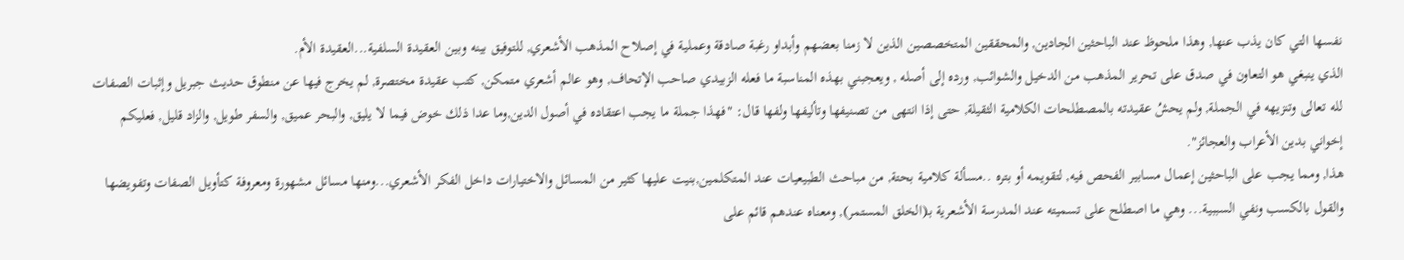نفسها التي كان يذب عنها, وهذا ملحوظ عند الباحثين الجادين, والمحققين المتخصصين الذين لا زمنا بعضهم وأبداو رغبة صادقة وعملية في إصلاح المذهب الأشعري, للتوفيق بينه وبين العقيدة السلفية...العقيدة الأم.
الذي ينبغي هو التعاون في صدق على تحرير المذهب من الدخيل والشوائب, ورده إلى أصله , ويعجبني بهذه المناسبة ما فعله الزبيدي صاحب الإتحاف, وهو عالم أشعري متمكن, كتب عقيدة مختصرة, لم يخرج فيها عن منطوق حديث جبريل وإثبات الصفات لله تعالى وتنزيهه في الجملة, ولم يحشُ عقيدته بالمصطلحات الكلامية الثقيلة, حتى إذا انتهى من تصنيفها وتأليفها ولفها قال: "فهذا جملة ما يجب اعتقاده في أصول الدين,وما عدا ذلك خوض فيما لا يليق, والبحر عميق, والسفر طويل, والزاد قليل, فعليكم إخواني بدين الأعراب والعجائز".
هذا, ومما يجب على الباحثين إعمال مسابير الفحص فيه, لتقويمه أو بتره ..مسألة كلامية بحتة, من مباحث الطبيعيات عند المتكلمين,بنيت عليها كثير من المسائل والاختيارات داخل الفكر الأشعري...ومنها مسائل مشهورة ومعروفة كتأويل الصفات وتفويضها والقول بالكسب ونفي السببية... وهي ما اصطلح على تسميته عند المدرسة الأشعرية بـ(الخلق المستمر), ومعناه عندهم قائم على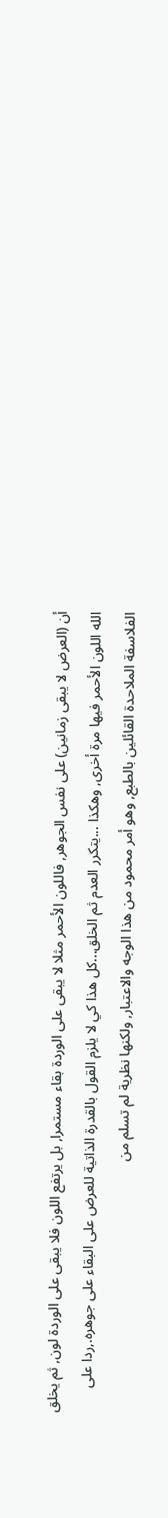أن (العرض لا يبقى زمانين) على نفس الجوهر, فاللون الأحمر مثلا لا يبقى على الوردة بقاء مستمرا, بل يرتفع اللون فلا يبقى على الوردة لون, ثم يخلق الله اللون الأحمر فيها مرة أخرى, وهكذا ...يتكرر العدم ثم الخلق...كل هذا كي لا يلزم القول بالقدرة الذاتية للعرض على البقاء على جوهره.,ردا على الفلاسفة الملاحدة القائلين بالطبع, وهو أمر محمود من هذا الوجه والاعتبار, ولكنها نظرية لم تسلم من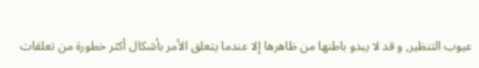عيوب التنظير, و قد لا يبدو باطنها من ظاهرها إلا عندما يتعلق الأمر بأشكال أكثر خطورة من تعلقات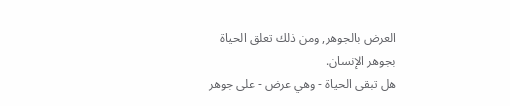العرض بالجوهر, ومن ذلك تعلق الحياة بجوهر الإنسان.
هل تبقى الحياة - وهي عرض - على جوهر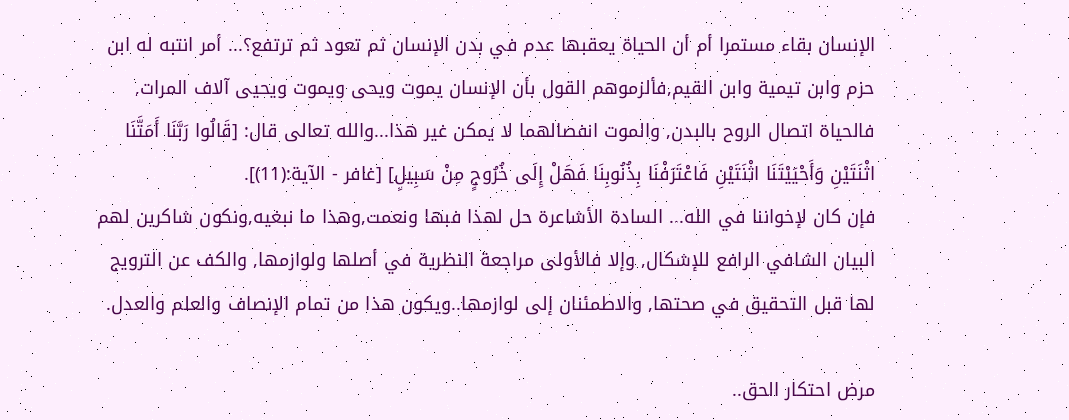الإنسان بقاء مستمرا أم أن الحياة يعقبها عدم في بدن الإنسان ثم تعود ثم ترتفع؟... أمر انتبه له ابن حزم وابن تيمية وابن القيم,فألزموهم القول بأن الإنسان يموت ويحى ويموت ويحيى آلاف المرات, فالحياة اتصال الروح بالبدن, والموت انفصالهما لا يمكن غير هذا...والله تعالى قال: [قَالُوا رَبَّنَا أَمَتَّنَا اثْنَتَيْنِ وَأَحْيَيْتَنَا اثْنَتَيْنِ فَاعْتَرَفْنَا بِذُنُوبِنَا فَهَلْ إِلَى خُرُوجٍ مِنْ سَبِيلٍ] [غافر - الآية:(11)].
فإن كان لإخواننا في الله... السادة الأشاعرة حل لهذا فبها ونعمت,وهذا ما نبغيه,ونكون شاكرين لهم البيان الشافي الرافع للإشكال, وإلا فالأولى مراجعة النظرية في أصلها ولوازمها, والكف عن الترويج لها قبل التحقيق في صحتها, والاطمئنان إلى لوازمها..ويكون هذا من تمام الإنصاف والعلم والعدل.

مرض احتكار الحق..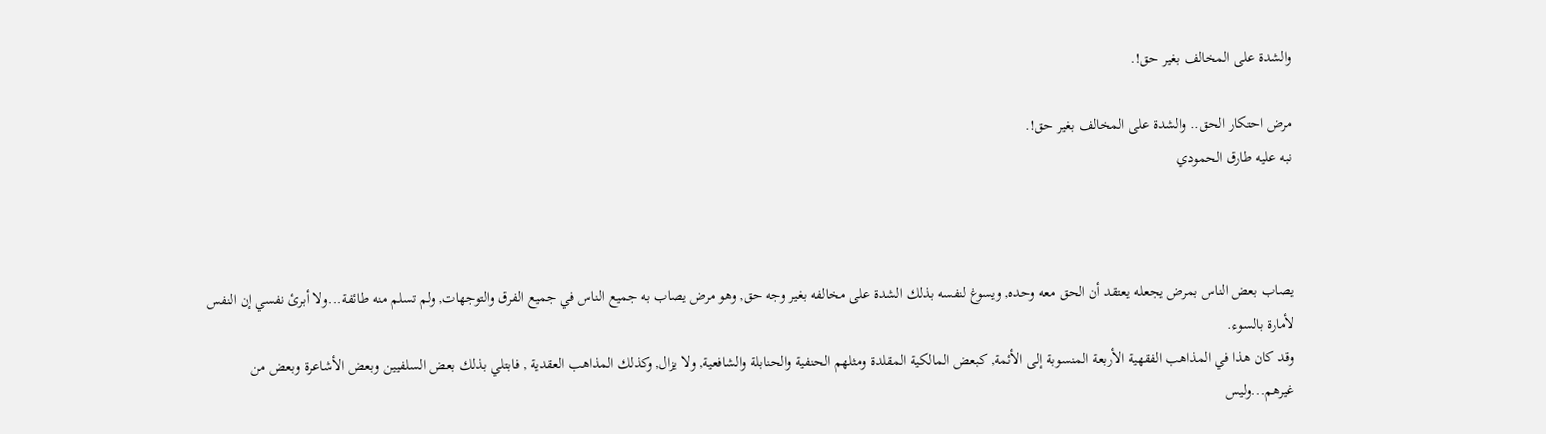والشدة على المخالف بغير حق!.

مرض احتكار الحق.. والشدة على المخالف بغير حق!.
نبه عليه طارق الحمودي



يصاب بعض الناس بمرض يجعله يعتقد أن الحق معه وحده, ويسوغ لنفسه بذلك الشدة على مخالفه بغير وجه حق, وهو مرض يصاب به جميع الناس في جميع الفرق والتوجهات, ولم تسلم منه طائفة...ولا أبرئ نفسي إن النفس لأمارة بالسوء.
وقد كان هذا في المذاهب الفقهية الأربعة المنسوبة إلى الأئمة, كبعض المالكية المقلدة ومثلهم الحنفية والحنابلة والشافعية, ولا يزال, وكذلك المذاهب العقدية , فابتلي بذلك بعض السلفيين وبعض الأشاعرة وبعض من غيرهم...وليس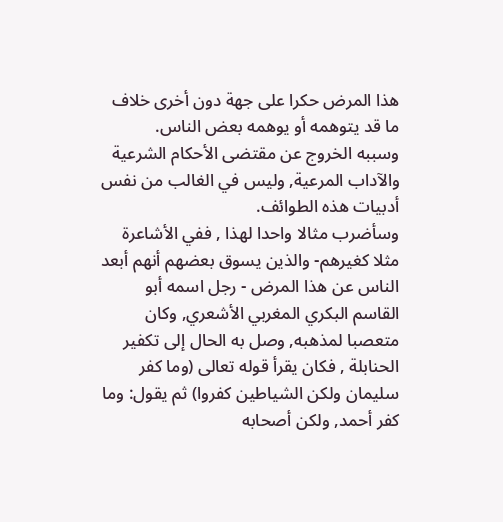هذا المرض حكرا على جهة دون أخرى خلاف ما قد يتوهمه أو يوهمه بعض الناس.
وسببه الخروج عن مقتضى الأحكام الشرعية والآداب المرعية, وليس في الغالب من نفس أدبيات هذه الطوائف.
وسأضرب مثالا واحدا لهذا , ففي الأشاعرة مثلا كغيرهم- والذين يسوق بعضهم أنهم أبعد الناس عن هذا المرض - رجل اسمه أبو القاسم البكري المغربي الأشعري, وكان متعصبا لمذهبه, وصل به الحال إلى تكفير الحنابلة , فكان يقرأ قوله تعالى (وما كفر سليمان ولكن الشياطين كفروا) ثم يقول: وما كفر أحمد, ولكن أصحابه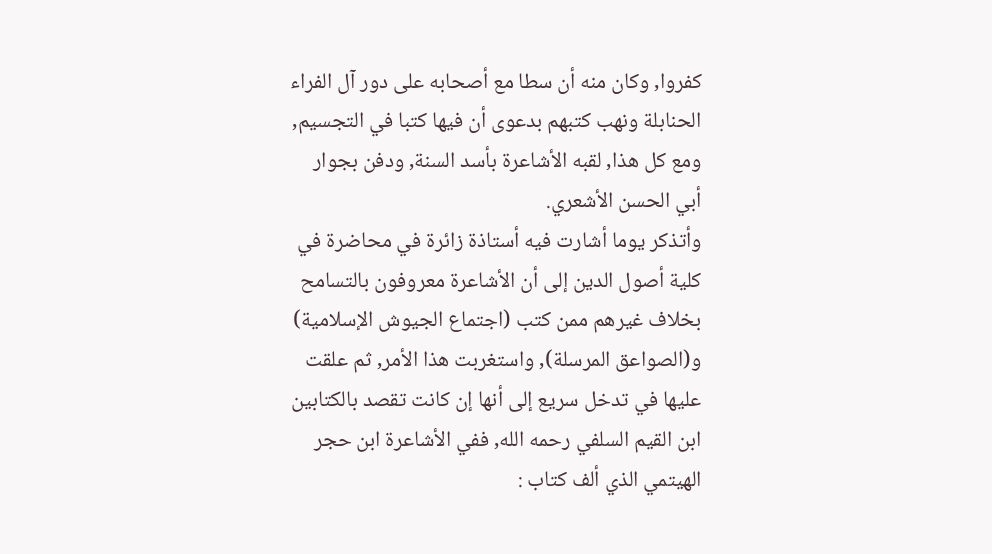كفروا, وكان منه أن سطا مع أصحابه على دور آل الفراء الحنابلة ونهب كتبهم بدعوى أن فيها كتبا في التجسيم, ومع كل هذا, لقبه الأشاعرة بأسد السنة, ودفن بجوار أبي الحسن الأشعري.
وأتذكر يوما أشارت فيه أستاذة زائرة في محاضرة في كلية أصول الدين إلى أن الأشاعرة معروفون بالتسامح بخلاف غيرهم ممن كتب (اجتماع الجيوش الإسلامية) و(الصواعق المرسلة), واستغربت هذا الأمر, ثم علقت عليها في تدخل سريع إلى أنها إن كانت تقصد بالكتابين ابن القيم السلفي رحمه الله, ففي الأشاعرة ابن حجر الهيتمي الذي ألف كتاب :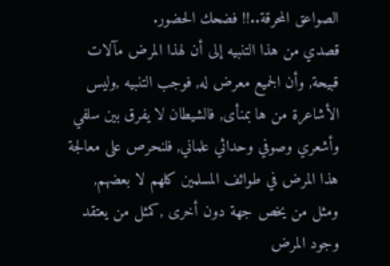الصواعق المحرقة..!! فضحك الحضور.
قصدي من هذا التنبيه إلى أن لهذا المرض مآلات قبيحة, وأن الجميع معرض له, فوجب التنبيه ,وليس الأشاعرة من ها بمنأى, فالشيطان لا يفرق بين سلفي وأشعري وصوفي وحداثي علماني, فلنحرص على معالجة هذا المرض في طوائف المسلمين كلهم لا بعضهم, ومثل من يخص جهة دون أخرى ,كمثل من يعتقد وجود المرض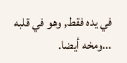في يده فقط, وهو في قلبه ...ومخه أيضا.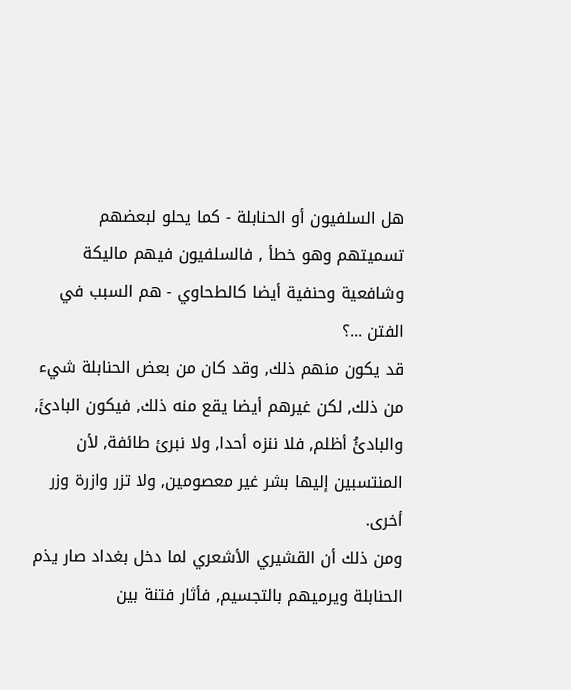هل السلفيون أو الحنابلة - كما يحلو لبعضهم تسميتهم وهو خطأ , فالسلفيون فيهم ماليكة وشافعية وحنفية أيضا كالطحاوي - هم السبب في الفتن ...؟
قد يكون منهم ذلك, وقد كان من بعض الحنابلة شيء من ذلك, لكن غيرهم أيضا يقع منه ذلك, فيكون البادئَ, والبادئُ أظلم, فلا ننزه أحدا, ولا نبرئ طائفة, لأن المنتسبين إليها بشر غير معصومين, ولا تزر وازرة وزر أخرى.
ومن ذلك أن القشيري الأشعري لما دخل بغداد صار يذم الحنابلة ويرميهم بالتجسيم, فأثار فتنة بين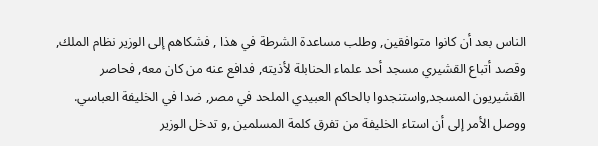الناس بعد أن كانوا متوافقين, وطلب مساعدة الشرطة في هذا , فشكاهم إلى الوزير نظام الملك, وقصد أتباع القشيري مسجد أحد علماء الحنابلة لأذيته, فدافع عنه من كان معه, فحاصر القشيريون المسجد,واستنجدوا بالحاكم العبيدي الملحد في مصر, ضدا في الخليفة العباسي.
ووصل الأمر إلى أن استاء الخليفة من تفرق كلمة المسلمين ,و تدخل الوزير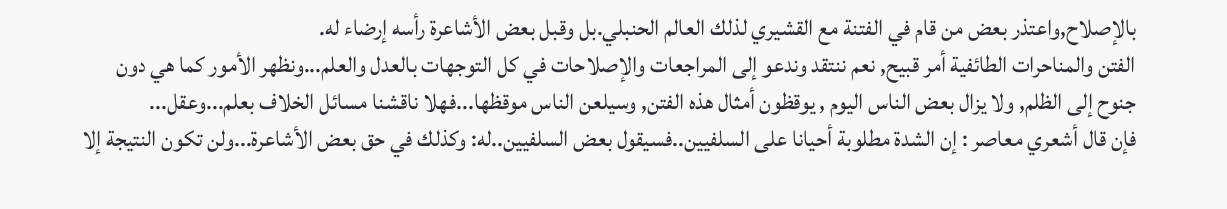بالإصلاح,واعتذر بعض من قام في الفتنة مع القشيري لذلك العالم الحنبلي.بل وقبل بعض الأشاعرة رأسه إرضاء له.
الفتن والمناحرات الطائفية أمر قبيح, نعم ننتقد وندعو إلى المراجعات والإصلاحات في كل التوجهات بالعدل والعلم...ونظهر الأمور كما هي دون جنوح إلى الظلم, ولا يزال بعض الناس اليوم , يوقظون أمثال هذه الفتن, وسيلعن الناس موقظها...فهلا ناقشنا مسائل الخلاف بعلم...وعقل...
فإن قال أشعري معاصر : إن الشدة مطلوبة أحيانا على السلفيين..فسيقول بعض السلفيين..له: وكذلك في حق بعض الأشاعرة...ولن تكون النتيجة إلا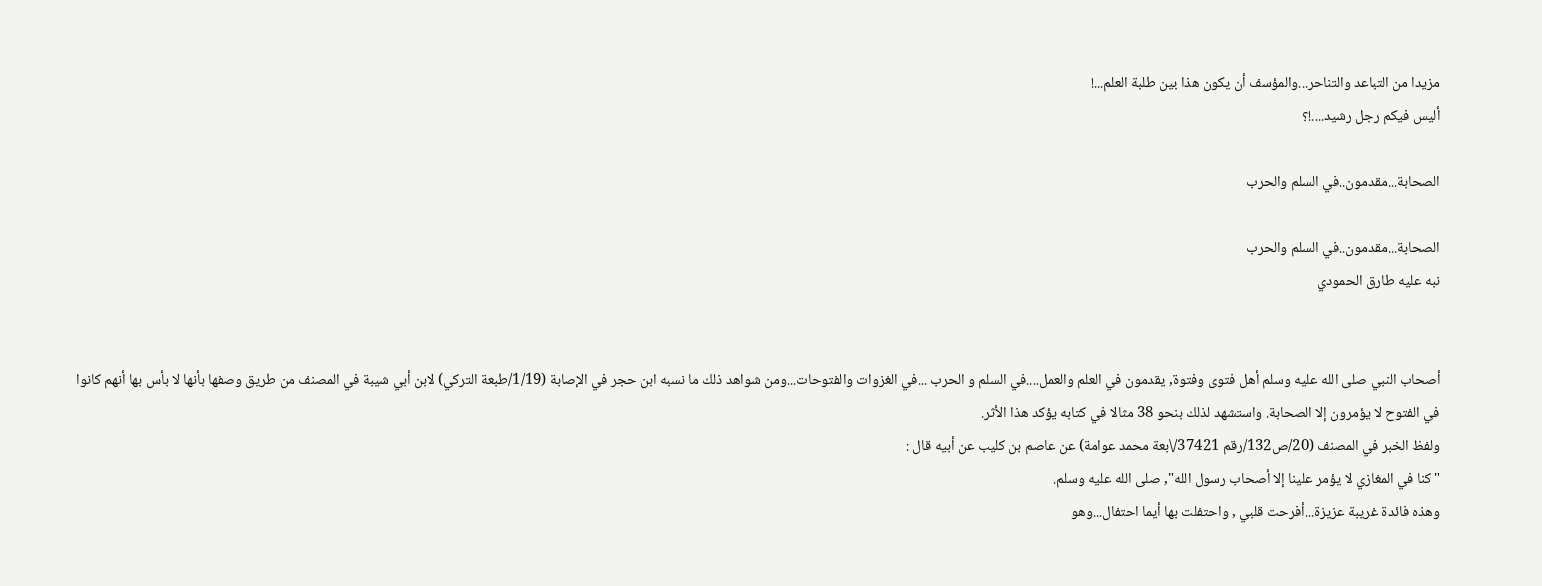مزيدا من التباعد والتناحر...والمؤسف أن يكون هذا بين طلبة العلم...!
أليس فيكم رجل رشيد....!؟

الصحابة...مقدمون..في السلم والحرب

الصحابة...مقدمون..في السلم والحرب
نبه عليه طارق الحمودي


أصحاب النبي صلى الله عليه وسلم أهل فتوى وفتوة, يقدمون في العلم والعمل....في السلم و الحرب ...في الغزوات والفتوحات...ومن شواهد ذلك ما نسبه ابن حجر في الإصابة (1/19/طبعة التركي) لابن أبي شيبة في المصنف من طريق وصفها بأنها لا بأس بها أنهم كانوا في الفتوح لا يؤمرون إلا الصحابة. واستشهد لذلك بنحو 38 مثالا في كتابه يؤكد هذا الأثر.
ولفظ الخبر في المصنف (20/ص132/رقم 37421/\بعة محمد عوامة) عن عاصم بن كليب عن أبيه قال :
"كنا في المغازي لا يؤمر علينا إلا أصحاب رسول الله", صلى الله عليه وسلم.
وهذه فائدة غريبة عزيزة...أفرحت قلبي , واحتفلت بها أيما احتفال...وهو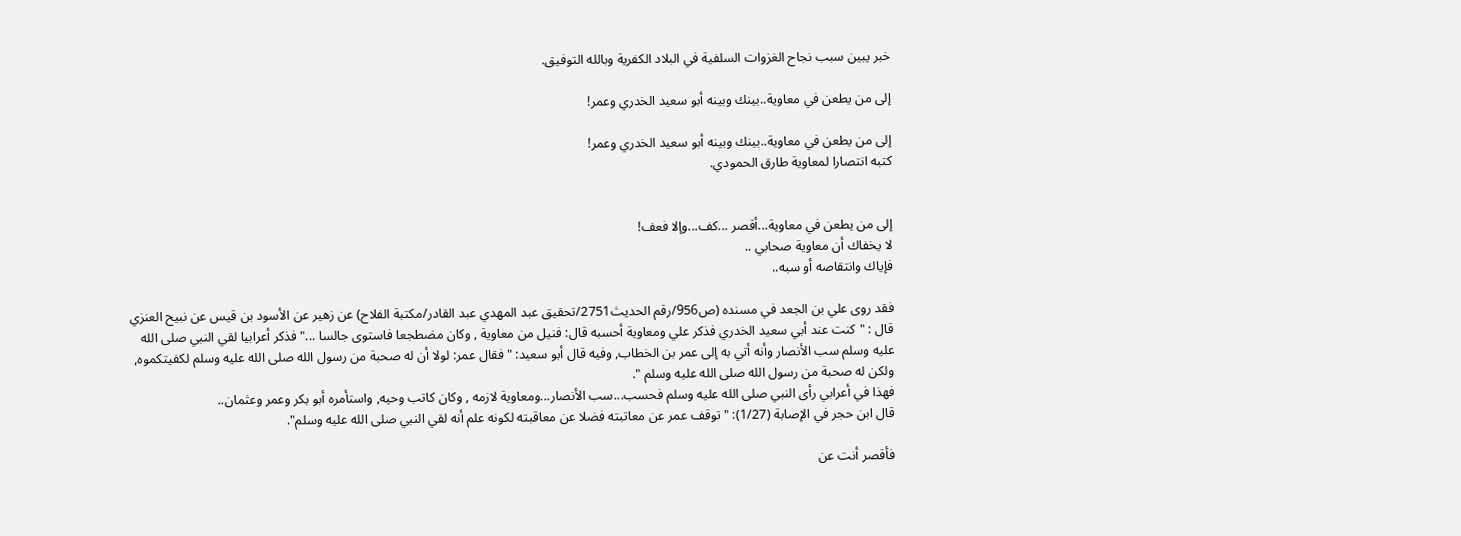خبر يبين سبب نجاح الغزوات السلفية في البلاد الكفرية وبالله التوفيق.

إلى من يطعن في معاوية..بينك وبينه أبو سعيد الخدري وعمر!

إلى من يطعن في معاوية..بينك وبينه أبو سعيد الخدري وعمر!
كتبه انتصارا لمعاوية طارق الحمودي.


إلى من يطعن في معاوية...أقصر ...كف...وإلا فعف!
لا يخفاك أن معاوية صحابي ..
فإياك وانتقاصه أو سبه..

فقد روى علي بن الجعد في مسنده (ص956/رقم الحديث2751/تحقيق عبد المهدي عبد القادر/مكتبة الفلاح) عن زهير عن الأسود بن قيس عن نبيح العنزي قال : "كنت عند أبي سعيد الخدري فذكر علي ومعاوية أحسبه قال: فنيل من معاوية , وكان مضطجعا فاستوى جالسا ..." فذكر أعرابيا لقي النبي صلى الله عليه وسلم سب الأنصار وأنه أتي به إلى عمر بن الخطاب, وفيه قال أبو سعيد: "فقال عمر: لولا أن له صحبة من رسول الله صلى الله عليه وسلم لكفيتكموه, ولكن له صحبة من رسول الله صلى الله عليه وسلم ".
فهذا في أعرابي رأى النبي صلى الله عليه وسلم فحسب...سب الأنصار...ومعاوية لازمه , وكان كاتب وحيه, واستأمره أبو بكر وعمر وعثمان..
قال ابن حجر في الإصابة (1/27): "توقف عمر عن معاتبته فضلا عن معاقبته لكونه علم أنه لقي النبي صلى الله عليه وسلم".

فأقصر أنت عن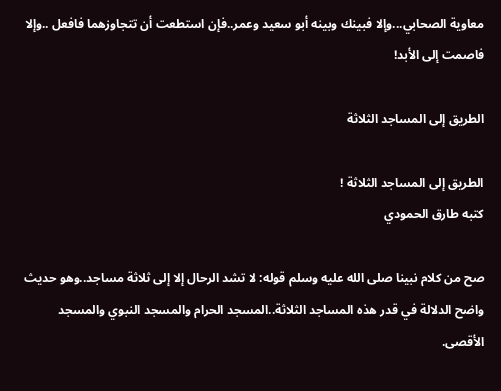معاوية الصحابي...وإلا فبينك وبينه أبو سعيد وعمر..فإن استطعت أن تتجاوزهما فافعل ..وإلا فاصمت إلى الأبد!

الطريق إلى المساجد الثلاثة

الطريق إلى المساجد الثلاثة !
كتبه طارق الحمودي

صح من كلام نبينا صلى الله عليه وسلم قوله: لا تشد الرحال إلا إلى ثلاثة مساجد..وهو حديث واضح الدلالة في قدر هذه المساجد الثلاثة..المسجد الحرام والمسجد النبوي والمسجد الأقصى.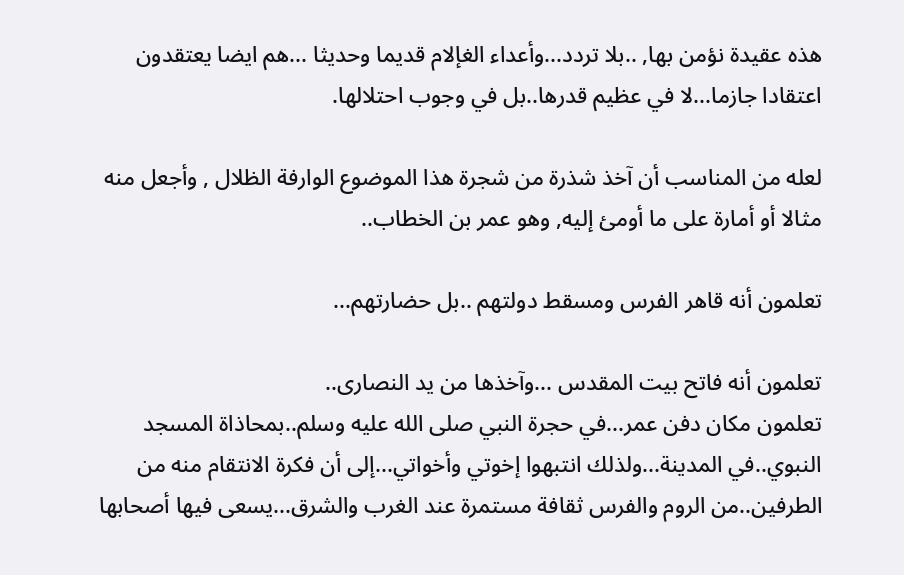هذه عقيدة نؤمن بها, ..بلا تردد...وأعداء الغإلام قديما وحديثا ...هم ايضا يعتقدون اعتقادا جازما...لا في عظيم قدرها..بل في وجوب احتلالها.

لعله من المناسب أن آخذ شذرة من شجرة هذا الموضوع الوارفة الظلال , وأجعل منه مثالا أو أمارة على ما أومئ إليه, وهو عمر بن الخطاب..

تعلمون أنه قاهر الفرس ومسقط دولتهم ..بل حضارتهم...

تعلمون أنه فاتح بيت المقدس ...وآخذها من يد النصارى..
تعلمون مكان دفن عمر...في حجرة النبي صلى الله عليه وسلم..بمحاذاة المسجد النبوي..في المدينة...ولذلك انتبهوا إخوتي وأخواتي...إلى أن فكرة الانتقام منه من الطرفين..من الروم والفرس ثقافة مستمرة عند الغرب والشرق...يسعى فيها أصحابها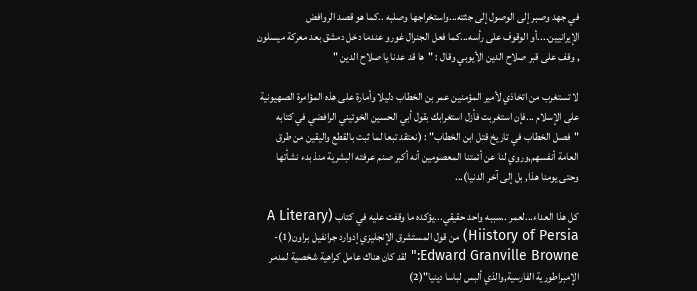في جهد وصبر إلى الوصول إلى جثته...واستخراجها وصلبه ..كما هو قصد الروافض الإيرانيين....أو الوقوف على رأسه...كما فعل الجنرال غورو عندما دخل دمشق بعد معركة ميسلون , وقف على قبر صلاح الدين الأيوبي وقال : "ها قد عدنا يا صلاح الدين "

لا تستغرب من اتخاذي لأمير المؤمنين عمر بن الخطاب دليلا وأمارة على هذه المؤامرة الصهيونية على الإسلام ...فإن استغربت فأزل استغرابك بقول أبي الحسين الخوئيني الرافضي في كتابه
"فصل الخطاب في تاريخ قتل ابن الخطاب" : (نعتقد تبعا لما ثبت بالقطع واليقين من طرق العامة أنفسهم,وروي لنا عن أئمتنا المعصومين أنه أكبر صنم عرفته البشرية منذ بدء نشأتها وحتى يومنا هذا, بل إلى آخر الدنيا)...

كل هذا العداء...لعمر ..سببه واحد حقيقي...يؤكده ما وقفت عليه في كتاب (A Literary Hiistory of Persia) من قول المستشرق الإنجليزي إدوارد جرانفيل براون(1)-  Edward Granville Browne:"لقد كان هناك عامل كراهية شخصية لمدمر الإمبراطورية الفارسية,والذي ألبس لباسا دينيا"(2)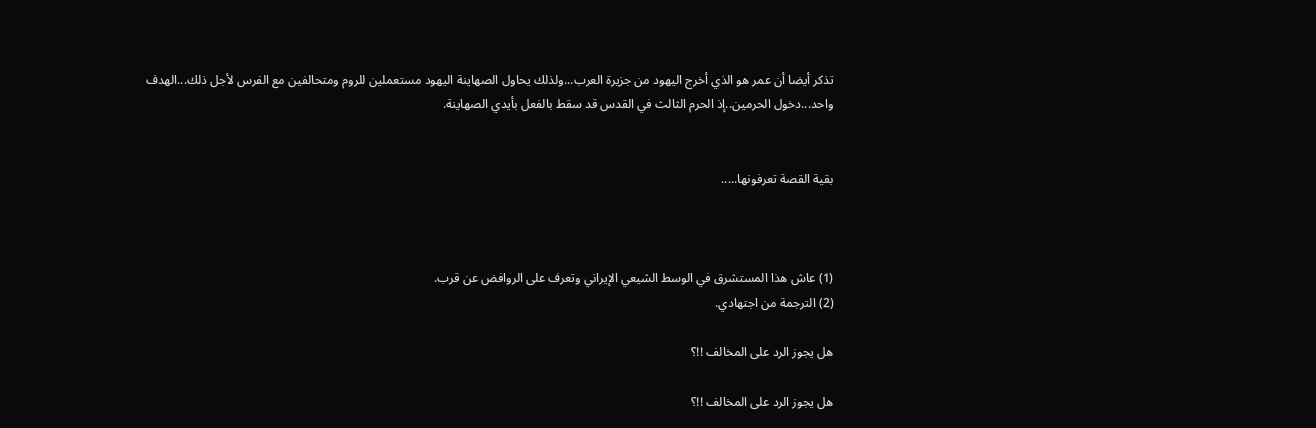تذكر أيضا أن عمر هو الذي أخرج اليهود من جزيرة العرب...ولذلك يحاول الصهاينة اليهود مستعملين للروم ومتحالفين مع الفرس لأجل ذلك...الهدف واحد...دخول الحرمين..إذ الحرم الثالث في القدس قد سقط بالفعل بأيدي الصهاينة.


بقية القصة تعرفونها.....



(1) عاش هذا المستشرق في الوسط الشيعي الإيراني وتعرف على الروافض عن قرب.
(2) الترجمة من اجتهادي.

هل يجوز الرد على المخالف !!؟

هل يجوز الرد على المخالف !!؟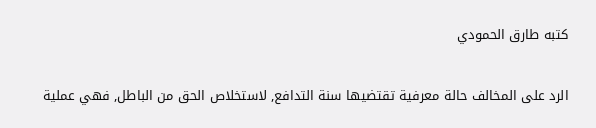كتبه طارق الحمودي

الرد على المخالف حالة معرفية تقتضيها سنة التدافع, لاستخلاص الحق من الباطل, فهي عملية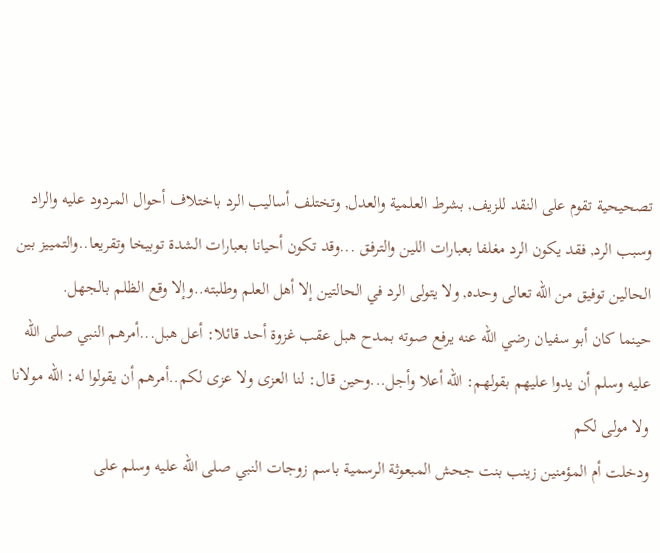تصحيحية تقوم على النقد للزيف, بشرط العلمية والعدل, وتختلف أساليب الرد باختلاف أحوال المردود عليه والراد وسبب الرد, فقد يكون الرد مغلفا بعبارات اللين والترفق ...وقد تكون أحيانا بعبارات الشدة توبيخا وتقريعا..والتمييز بين الحالين توفيق من الله تعالى وحده, ولا يتولى الرد في الحالتين إلا أهل العلم وطلبته..وإلا وقع الظلم بالجهل.
حينما كان أبو سفيان رضي الله عنه يرفع صوته بمدح هبل عقب غزوة أحد قائلا: أعل هبل...أمرهم النبي صلى الله عليه وسلم أن يدوا عليهم بقولهم: الله أعلا وأجل...وحين قال: لنا العزى ولا عزى لكم..أمرهم أن يقولوا له: الله مولانا ولا مولى لكم
ودخلت أم المؤمنين زينب بنت جحش المبعوثة الرسمية باسم زوجات النبي صلى الله عليه وسلم على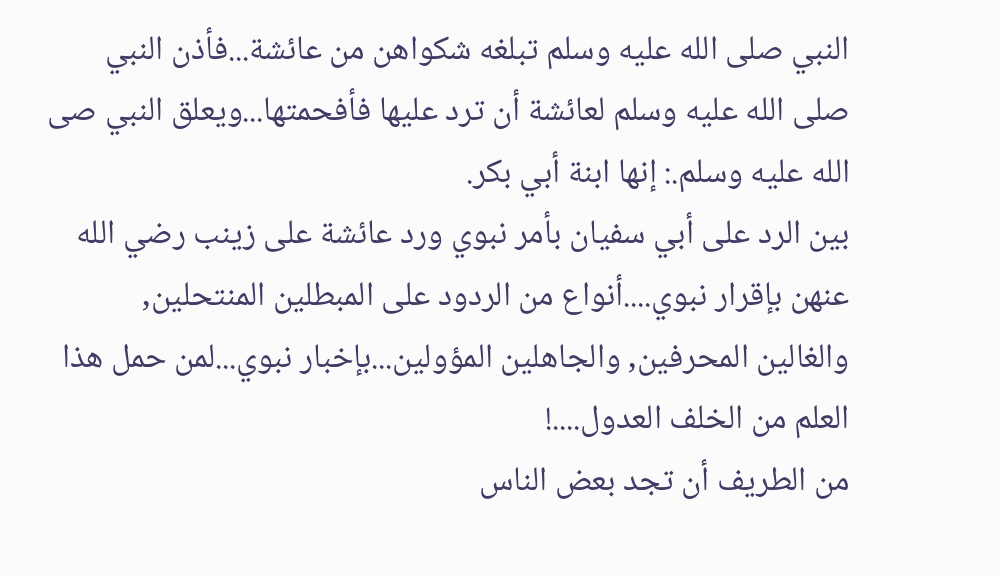النبي صلى الله عليه وسلم تبلغه شكواهن من عائشة...فأذن النبي صلى الله عليه وسلم لعائشة أن ترد عليها فأفحمتها...ويعلق النبي صى الله عليه وسلم.: إنها ابنة أبي بكر.
بين الرد على أبي سفيان بأمر نبوي ورد عائشة على زينب رضي الله عنهن بإقرار نبوي....أنواع من الردود على المبطلين المنتحلين, والغالين المحرفين, والجاهلين المؤولين...بإخبار نبوي...لمن حمل هذا العلم من الخلف العدول....!
من الطريف أن تجد بعض الناس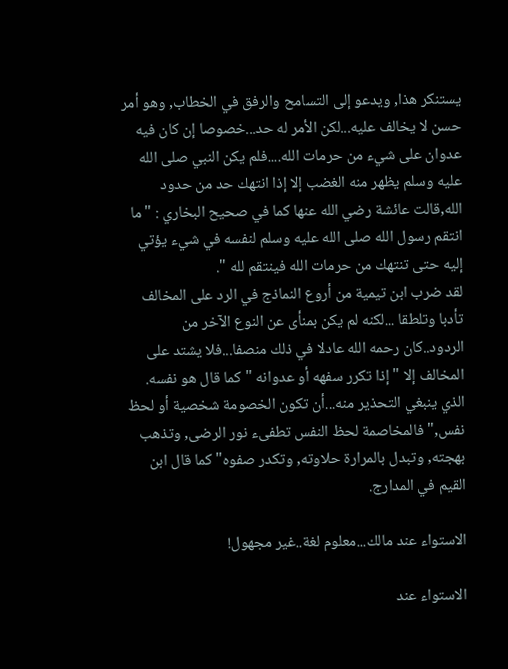يستنكر هذا, ويدعو إلى التسامح والرفق في الخطاب, وهو أمر حسن لا يخالف عليه...لكن الأمر له حد...خصوصا إن كان فيه عدوان على شيء من حرمات الله....فلم يكن النبي صلى الله عليه وسلم يظهر منه الغضب إلا إذا انتهك حد من حدود الله,قالت عائشة رضي الله عنها كما في صحيح البخاري : "ما انتقم رسول الله صلى الله عليه وسلم لنفسه في شيء يؤتي إليه حتى تنتهك من حرمات الله فينتقم لله ".
لقد ضرب ابن تيمية من أروع النماذج في الرد على المخالف تأدبا وتلطقا ...لكنه لم يكن بمنأى عن النوع الآخر من الردود..كان رحمه الله عادلا في ذلك منصفا...فلا يشتد على المخالف إلا " إذا تكرر سفهه أو عدوانه "كما قال هو نفسه.
الذي ينبغي التحذير منه...أن تكون الخصومة شخصية أو لحظ نفس,"فالمخاصمة لحظ النفس تطفىء نور الرضى, وتذهب بهجته, وتبدل بالمرارة حلاوته, وتكدر صفوه" كما قال ابن القيم في المدارج.

الاستواء عند مالك...معلوم لغة..غير مجهول!

الاستواء عند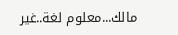مالك...معلوم لغة..غير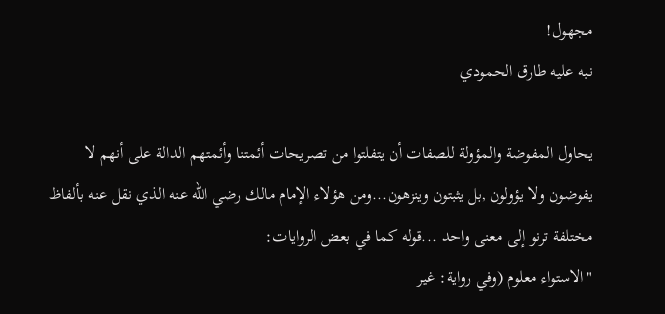مجهول!
نبه عليه طارق الحمودي

يحاول المفوضة والمؤولة للصفات أن يتفلتوا من تصريحات أئمتنا وأئمتهم الدالة على أنهم لا يفوضون ولا يؤولون ,بل يثبتون وينزهون...ومن هؤلاء الإمام مالك رضي الله عنه الذي نقل عنه بألفاظ مختلفة ترنو إلى معنى واحد ...قوله كما في بعض الروايات:
"الاستواء معلوم (وفي رواية: غير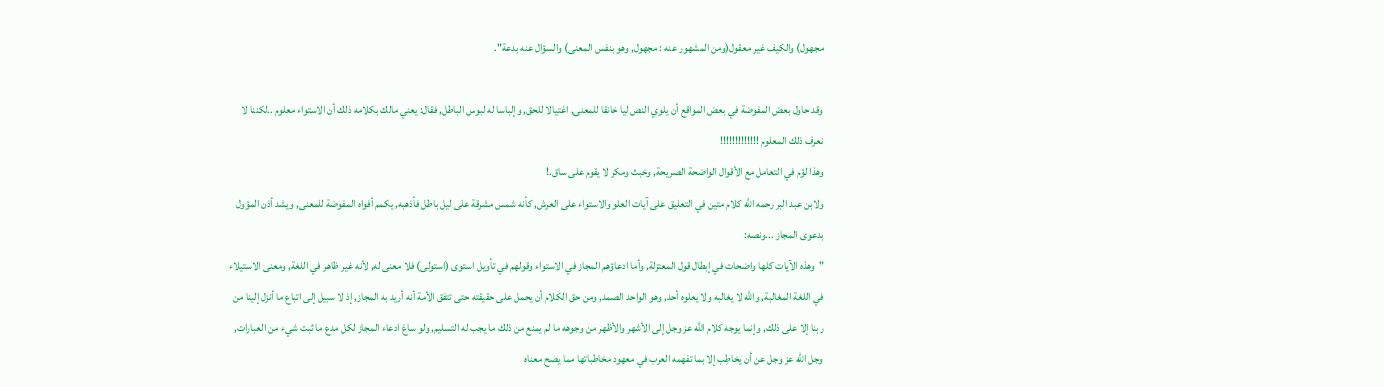مجهول) والكيف غير معقول(ومن المشهور عنه : مجهول, وهو بنفس المعنى) والسؤال عنه بدعة".

وقد حاول بعض المفوضة في بعض المواقع أن يلوي النص ليا خانقا للمعنى, اغتيالا للحق, وإلباسا له لبوس الباطل, فقال: يعني مالك بكلامه ذلك أن الاستواء معلوم ..لكننا لا نعرف ذلك المعلوم !!!!!!!!!!!!!
وهذا لؤم في التعامل مع الأقوال الواضحة الصريحة, وخبث ومكر لا يقوم على ساق.!
ولابن عبد البر رحمه الله كلام متين في التعليق على آيات العلو والاستواء على العرش, كأنه شمس مشرقة على ليل باطل فأذهبه, يكمم أفواه المفوضة للمعنى, ويشد أذن المؤول بدعوى المجاز ...ونصه:
"وهذه الآيات كلها واضحات في إبطال قول المعتزلة, وأما ادعاؤهم المجاز في الاستواء وقولهم في تأويل استوى (استولى) فلا معنى له, لأنه غير ظاهر في اللغة, ومعنى الاستيلاء في اللغة المغالبة, والله لا يغالبه ولا يعلوه أحد, وهو الواحد الصمد, ومن حق الكلام أن يحمل على حقيقته حتى تتفق الأمة أنه أريد به المجاز, إذ لا سبيل إلى اتباع ما أنزل إلينا من ربنا إلا على ذلك, وإنما يوجه كلام الله عز وجل إلى الأشهر والأظهر من وجوهه ما لم يمنع من ذلك ما يجب له التسليم, ولو ساغ ادعاء المجاز لكل مدع ما ثبت شيء من العبارات, وجل الله عز وجل عن أن يخاطِب إلا بما تفهمه العرب في معهود مخاطباتها مما يصح معناه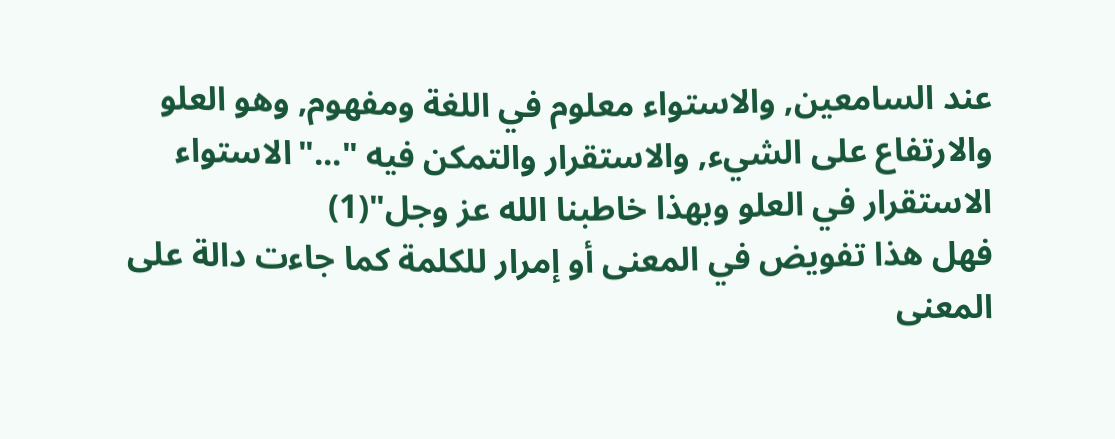عند السامعين, والاستواء معلوم في اللغة ومفهوم, وهو العلو والارتفاع على الشيء, والاستقرار والتمكن فيه "..."الاستواء الاستقرار في العلو وبهذا خاطبنا الله عز وجل"(1)
فهل هذا تفويض في المعنى أو إمرار للكلمة كما جاءت دالة على المعنى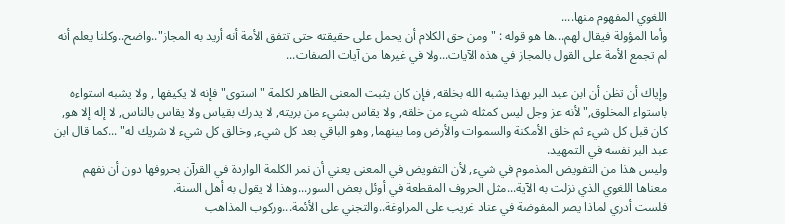اللغوي المفهوم منها....
وأما المؤولة فيقال لهم...ها هو قوله : "ومن حق الكلام أن يحمل على حقيقته حتى تتفق الأمة أنه أريد به المجاز"..واضح..وكلنا يعلم أنه لم تجمع الأمة على القول بالمجاز في هذه الآيات...ولا في غيرها من آيات الصفات...

وإياك أن تظن أن ابن عبد البر بهذا يشبه الله بخلقه, فإن كان يثبت المعنى الظاهر لكلمة "استوى" فإنه لا يكيفها , ولا يشبه استواءه باستواء المخلوق,"لأنه عز وجل ليس كمثله شيء من خلقه, ولا يقاس بشيء من بريته, لا يدرك بقياس ولا يقاس بالناس, لا إله إلا هو, كان قبل كل شيء ثم خلق الأمكنة والسموات والأرض وما بينهما, وهو الباقي بعد كل شيء, وخالق كل شيء لا شريك له" ...كما قال ابن عبد البر نفسه في التمهيد.
وليس هذا من التفويض المذموم في شيء, لأن التفويض في المعنى يعني أن نمر الكلمة الواردة في القرآن بحروفها دون أن نفهم معناها اللغوي الذي نزلت به الآية...مثل الحروف المقطعة في أوئل بعض السور...وهذا لا يقول به أهل السنة.
فلست أدري لماذا يصر المفوضة في عناد غريب على المراوغة..والتجني على الأئمة...وركوب المذاهب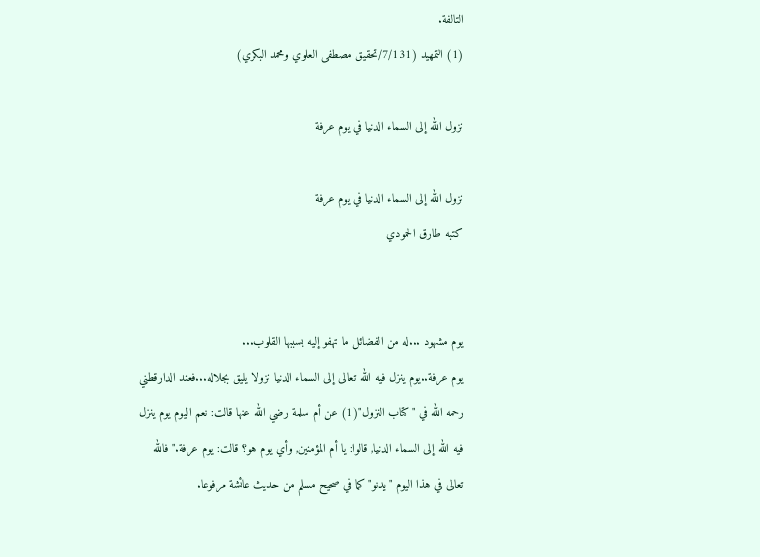التالفة.
(1) التمهيد (7/131/تحقيق مصطفى العلوي ومحمد البكري)

نزول الله إلى السماء الدنيا في يوم عرفة

نزول الله إلى السماء الدنيا في يوم عرفة
كتبه طارق الحمودي


يوم مشهود ...له من الفضائل ما تهفو إليه بسببها القلوب...
يوم عرفة..يوم ينزل فيه الله تعالى إلى السماء الدنيا نزولا يليق بجلاله...فعند الدارقطني رحمه الله في "كتاب النزول"(1) عن أم سلمة رضي الله عنها قالت: نعم اليوم يوم ينزل فيه الله إلى السماء الدنيا, قالوا: يا أم المؤمنين, وأي يوم هو؟ قالت: يوم عرفة." فالله تعالى في هذا اليوم "يدنو" كما في صحيح مسلم من حديث عائشة مرفوعا.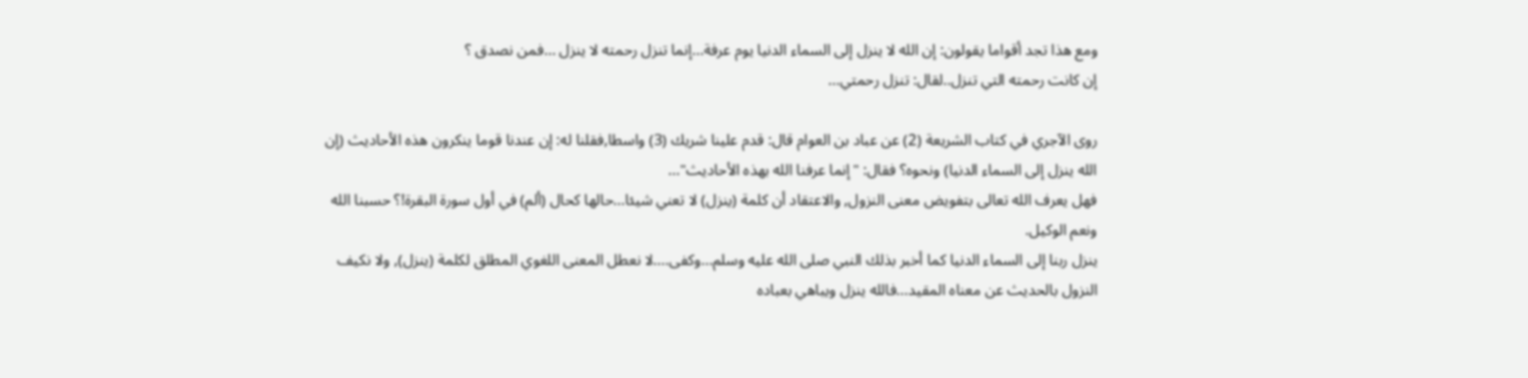ومع هذا تجد أقواما يقولون: إن الله لا ينزل إلى السماء الدنيا يوم عرفة...إنما تنزل رحمته لا ينزل ...فمن نصدق ؟
إن كانت رحمته التي تنزل..لقال: تنزل رحمتي...

روى الآجري في كتاب الشريعة (2) عن عباد بن العوام قال: قدم علينا شريك (3) واسطا,فقلنا له: إن عندنا قوما ينكرون هذه الأحاديث (إن الله ينزل إلى السماء الدنيا) ونحوه؟ فقال: "إنما عرفنا الله بهذه الأحاديث"...
فهل يعرف الله تعالى بتفويض معنى النزول, والاعتقاد أن كلمة (ينزل) لا تعني شيئا...حالها كحال (ألم) في أول سورة البقرة!؟ حسبنا الله ونعم الوكيل.
ينزل ربنا إلى السماء الدنيا كما أخبر بذلك النبي صلى الله عليه وسلم...وكفى....لا نعطل المعنى اللغوي المطلق لكلمة (ينزل), ولا نكيف النزول بالحديث عن معناه المقيد...فالله ينزل ويباهي بعباده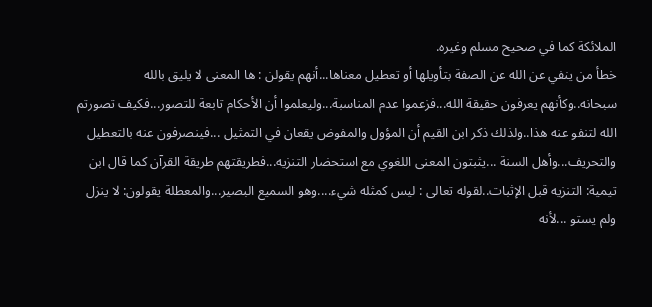الملائكة كما في صحيح مسلم وغيره.
خطأ من ينفي عن الله عن الصفة بتأويلها أو تعطيل معناها...أنهم يقولن : ها المعنى لا يليق بالله سبحانه..وكأنهم يعرفون حقيقة الله...فزعموا عدم المناسبة...وليعلموا أن الأحكام تابعة للتصور...فكيف تصورتم الله لتنفو عنه هذا..ولذلك ذكر ابن القيم أن المؤول والمفوض يقعان في التمثيل ...فينصرفون عنه بالتعطيل والتحريف...وأهل السنة ...يثبتون المعنى اللغوي مع استحضار التنزيه...فطريقتهم طريقة القرآن كما قال ابن تيمية: التنزيه قبل الإثبات..لقوله تعالى : ليس كمثله شيء....وهو السميع البصير...والمعطلة يقولون: لا ينزل ولم يستو ...لأنه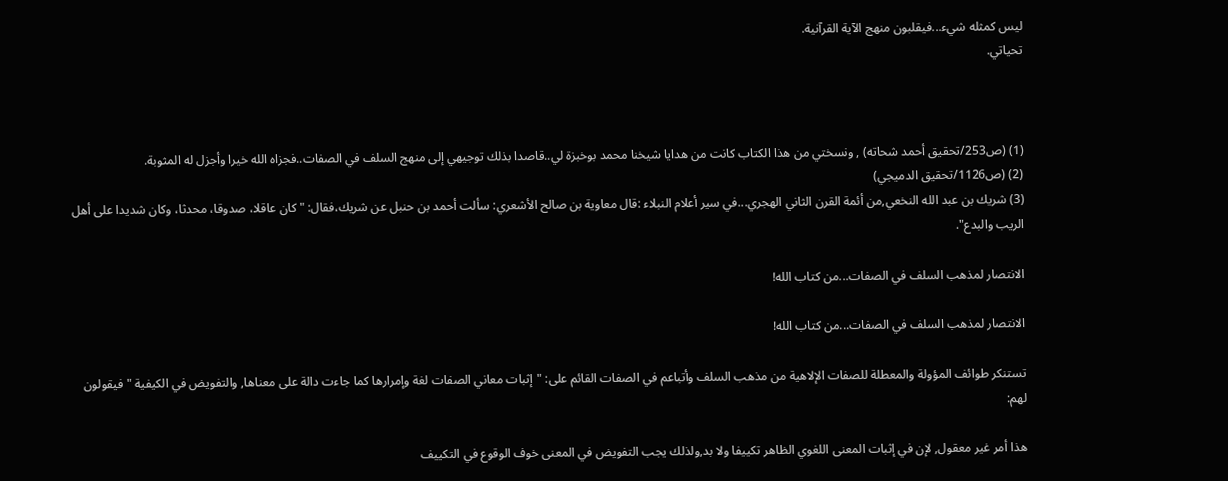ليس كمثله شيء...فيقلبون منهج الآية القرآنية.
تحياتي.



(1) (ص253/تحقيق أحمد شحاته) , ونسختي من هذا الكتاب كانت من هدايا شيخنا محمد بوخبزة لي..قاصدا بذلك توجيهي إلى منهج السلف في الصفات..فجزاه الله خيرا وأجزل له المثوبة.
(2) (ص1126/تحقيق الدميجي)
(3) شريك بن عبد الله النخعي,من أئمة القرن الثاني الهجري...في سير أعلام النبلاء :قال معاوية بن صالح الأشعري: سألت أحمد بن حنبل عن شريك،فقال: "كان عاقلا، صدوقا، محدثا، وكان شديدا على أهل الريب والبدع".

الانتصار لمذهب السلف في الصفات...من كتاب الله!

الانتصار لمذهب السلف في الصفات...من كتاب الله!

تستنكر طوائف المؤولة والمعطلة للصفات الإلاهية من مذهب السلف وأتباعم في الصفات القائم على: "إثبات معاني الصفات لغة وإمرارها كما جاءت دالة على معناها, والتفويض في الكيفية " فيقولون لهم:

هذا أمر غير معقول, لإن في إثبات المعنى اللغوي الظاهر تكييفا ولا بد,ولذلك يجب التفويض في المعنى خوف الوقوع في التكييف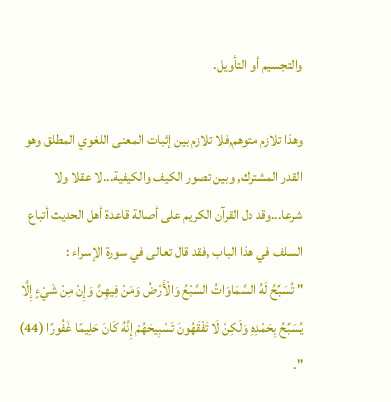والتجسيم أو التأويل.

وهذا تلازم متوهم,فلا تلازم بين إثبات المعنى اللغوي المطلق وهو القدر المشترك, وبين تصور الكيف والكيفية...لا عقلا ولا شرعا...وقد دل القرآن الكريم على أصالة قاعدة أهل الحديث أتباع السلف في هذا الباب ,فقد قال تعالى في سورة الإسراء :
" تُسَبِّحُ لَهُ السَّمَاوَاتُ السَّبْعُ وَالْأَرْضُ وَمَنْ فِيهِنَّ وَإِنْ مِنْ شَيْءٍ إِلَّا يُسَبِّحُ بِحَمْدِهِ وَلَكِنْ لَا تَفْقَهُونَ تَسْبِيحَهُمْ إِنَّهُ كَانَ حَلِيمًا غَفُورًا (44) ".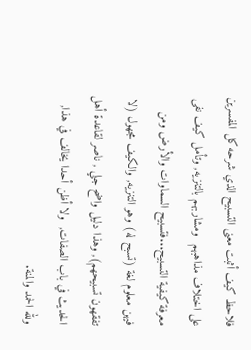فلاحظ كيف أثبت معنى التسبيح الذي شرحه كل المفسرين على اختلاف مذاهبهم  ومشاربهم بالتنزيه, وتأمل كيف نفى معرفة كيفية التسبيح...فتسبيح السماوات والأرض ومن فيهن معلوم لغة (تسبح له) وهو التنزيه, والكيف مجهول (لا تفقهون تسبيحهم), وهذا دليل واضح جلي , ناصر لقاعدة أهل الحديث في باب الصفات,  ولا أظن أحدا يخالف في هذا, ولله الحمد والمنة.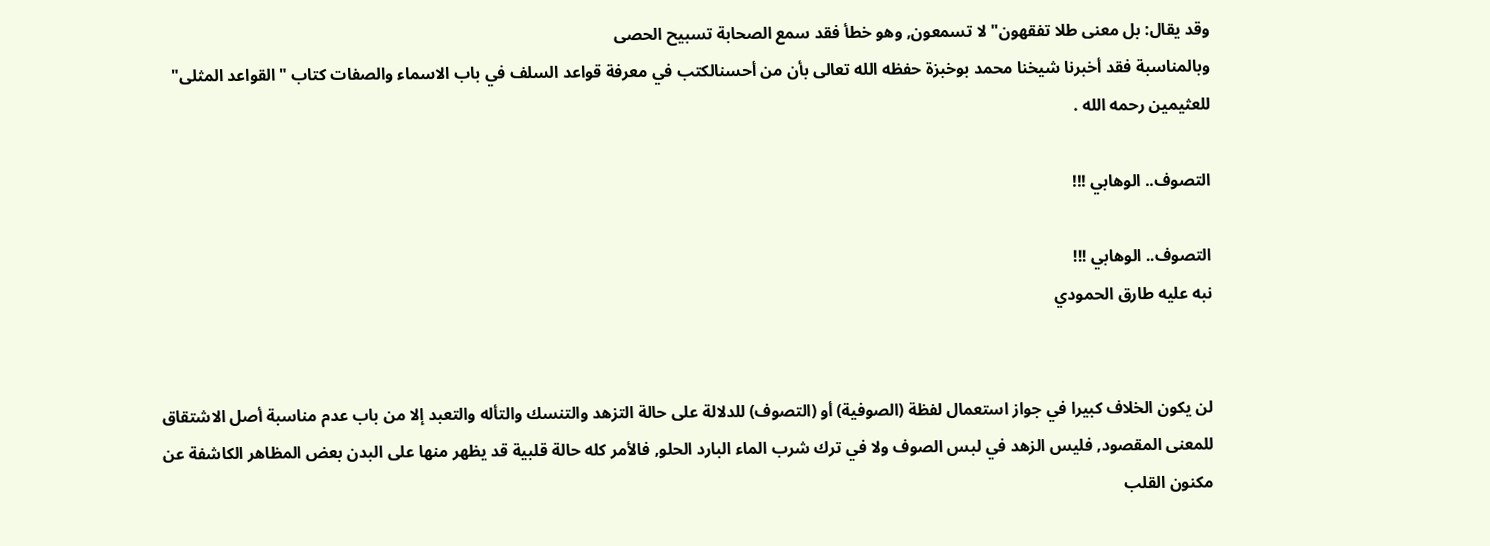وقد يقال: بل معنى طلا تفقهون" لا تسمعون, وهو خطأ فقد سمع الصحابة تسبيح الحصى
وبالمناسبة فقد أخبرنا شيخنا محمد بوخبزة حفظه الله تعالى بأن من أحسنالكتب في معرفة قواعد السلف في باب الاسماء والصفات كتاب "القواعد المثلى" للعثيمين رحمه الله .

التصوف.. الوهابي !!!

التصوف.. الوهابي !!!
نبه عليه طارق الحمودي


لن يكون الخلاف كبيرا في جواز استعمال لفظة (الصوفية) أو (التصوف) للدلالة على حالة التزهد والتنسك والتأله والتعبد إلا من باب عدم مناسبة أصل الاشتقاق للمعنى المقصود, فليس الزهد في لبس الصوف ولا في ترك شرب الماء البارد الحلو, فالأمر كله حالة قلبية قد يظهر منها على البدن بعض المظاهر الكاشفة عن مكنون القلب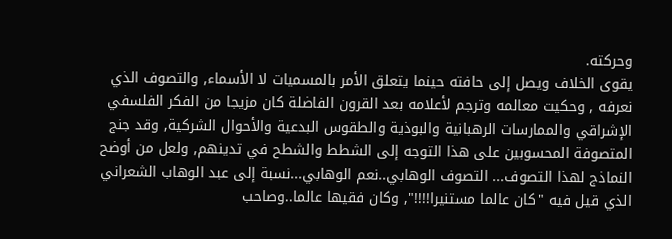وحركته.
يقوى الخلاف ويصل إلى حافته حينما يتعلق الأمر بالمسميات لا الأسماء, والتصوف الذي نعرفه , وحكيت معالمه وترجم لأعلامه بعد القرون الفاضلة كان مزيجا من الفكر الفلسفي الإشراقي والممارسات الرهبانية والبوذية والطقوس البدعية والأحوال الشركية, وقد جنج المتصوفة المحسوبين على هذا التوجه إلى الشطط والشطح في تدينهم, ولعل من أوضح النماذج لهذا التصوف... التصوف الوهابي..نعم الوهابي...نسبة إلى عبد الوهاب الشعراني الذي قيل فيه "كان عالما مستنيرا!!!!", وكان فقيها عالما..وصاحب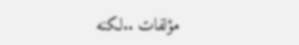مؤلفات ..لكنه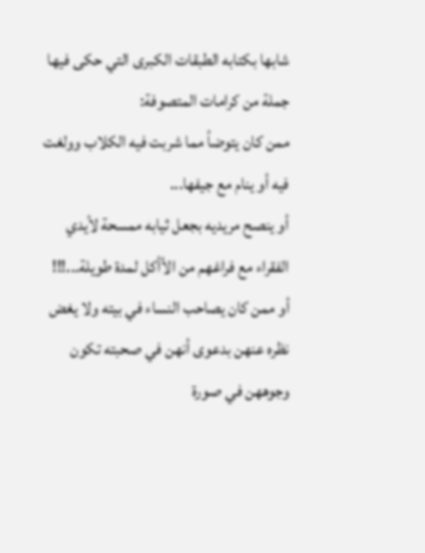شابها بكتابه الطبقات الكبرى التي حكى فيها جملة من كرامات المتصوفة:
ممن كان يتوضأ مما شربت فيه الكلاب وولغت فيه أو ينام مع جيفها...
أو ينصح مريديه بجعل ثيابه ممسحة لأيدي الفقراء مع فراغهم من الأأكل لمدة طويلة...!!!
أو ممن كان يصاحب النساء في بيته ولا يغض نظره عنهن بدعوى أنهن في صحبته تكون وجوههن في صورة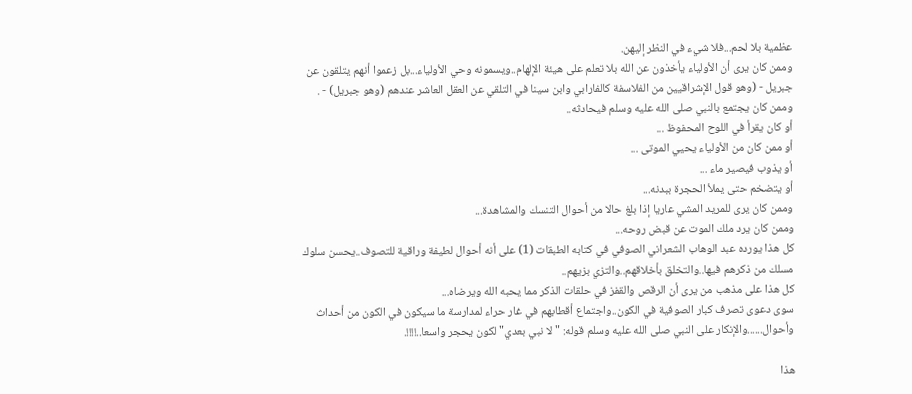عظمية بلا لحم...فلا شيء في النظر إليهن.
وممن كان يرى أن الأولياء يأخذون عن الله بلا تعلم على هيئة الإلهام..ويسمونه وحي الأولياء...بل زعموا أنهم يتلقون عن جبريل - (وهو قول الإشراقيين من الفلاسفة كالفارابي وابن سينا في التلقي عن العقل العاشر عندهم (وهو جبريل) - .
وممن كان يجتمع بالنبي صلى الله عليه وسلم فيحادثه..
أو كان يقرأ في اللوح المحفوظ ...
أو ممن كان من الأولياء يحيي الموتى ...
أو يذوب فيصير ماء ...
أو يتضخم حتى يملأ الحجرة ببدنه...
وممن كان يرى للمريد المشي عاريا إذا بلغ حالا من أحوال التنسك والمشاهدة...
وممن كان يرد ملك الموت عن قبض روحه...
كل هذا يورده عبد الوهاب الشعراني الصوفي في كتابه الطبقات (1) على أنه أحوال لطيفة وراقية للتصوف..يحسن سلوك مسلك من ذكرهم فيها..والتخلق بأخلاقهم..والتزي بزيهم..
كل هذا على مذهب من يرى أن الرقص والقفز في حلقات الذكر مما يحبه الله ويرضاه...
سوى دعوى تصرف كبار الصوفية في الكون..واجتماع أقطابهم في غار حراء لمدارسة ما سيكون في الكون من أحداث وأحوال......والإنكار على النبي صلى الله عليه وسلم قوله: "لا نبي بعدي" لكون يحجر واسعا..!!!!.

هذا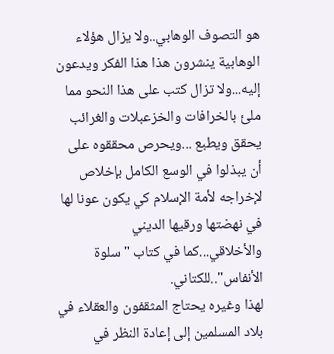هو التصوف الوهابي..ولا يزال هؤلاء الوهابية ينشرون هذا هذا الفكر ويدعون إليه...ولا تزال كتب على هذا النحو مما ملئ بالخرافات والخزعبلات والغرائب يحقق ويطبع ...ويحرص محققوه على أن يبذلوا في الوسع الكامل بإخلاص لإخراجه لأمة الإسلام كي يكون عونا لها في نهضتها ورقيها الديني والأخلاقي...كما في كتاب "سلوة الأنفاس"..للكتاني.
لهذا وغيره يحتاج المثقفون والعقلاء في بلاد المسلمين إلى إعادة النظر في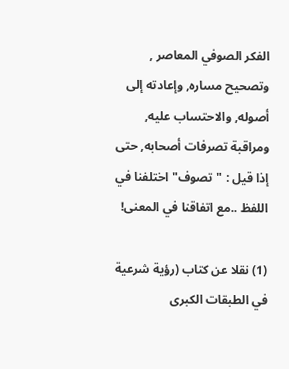الفكر الصوفي المعاصر , وتصحيح مساره, وإعادته إلى أصوله, والاحتساب عليه, ومراقبة تصرفات أصحابه, حتى إذا قيل : "تصوف" اختلفنا في اللفظ ..مع اتفاقنا في المعنى!

(1) نقلا عن كتاب (رؤية شرعية في الطبقات الكبرى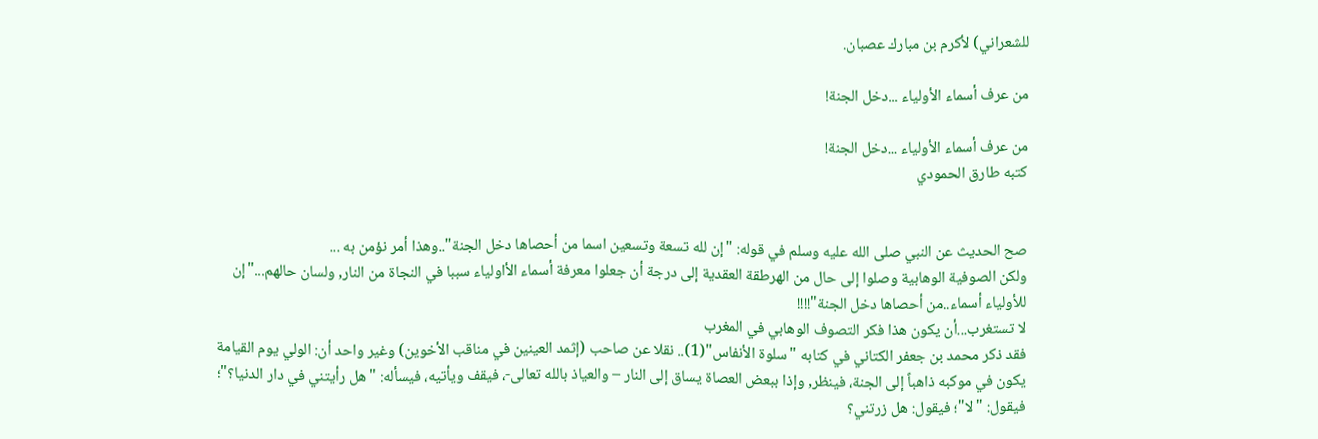للشعراني) لأكرم بن مبارك عصبان.

من عرف أسماء الأولياء ...دخل الجنة!

من عرف أسماء الأولياء ...دخل الجنة!
كتبه طارق الحمودي


صح الحديث عن النبي صلى الله عليه وسلم في قوله: "إن لله تسعة وتسعين اسما من أحصاها دخل الجنة"..وهذا أمر نؤمن به ...
ولكن الصوفية الوهابية وصلوا إلى حال من الهرطقة العقدية إلى درجة أن جعلوا معرفة أسماء الأاولياء سببا في النجاة من النار, ولسان حالهم..."إن للأولياء أسماء..من أحصاها دخل الجنة"!!!!
لا تستغرب...أن يكون هذا فكر التصوف الوهابي في المغرب
فقد ذكر محمد بن جعفر الكتاني في كتابه "سلوة الأنفاس"(1).. نقلا عن صاحب (إثمد العينين في مناقب الأخوين) وغير واحد أن: الولي يوم القيامة يكون في موكبه ذاهباً إلى الجنة، فينظر, وإذا ببعض العصاة يساق إلى النار – والعياذ بالله تعالى-، فيقف ويأتيه، فيسأله: "هل رأيتني في دار الدنيا؟"؛ فيقول: "لا"؛ فيقول: هل زرتني؟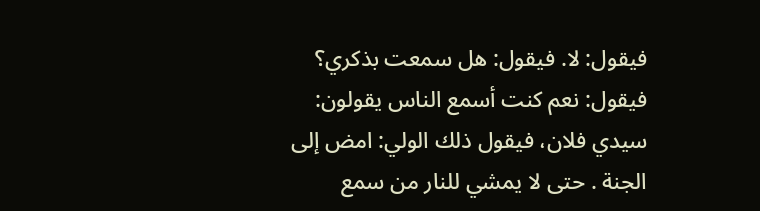فيقول: لا. فيقول: هل سمعت بذكري؟ فيقول: نعم كنت أسمع الناس يقولون: سيدي فلان، فيقول ذلك الولي: امض إلى الجنة . حتى لا يمشي للنار من سمع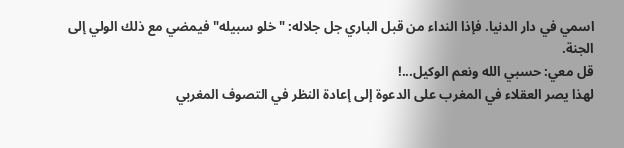اسمي في دار الدنيا. فإذا النداء من قبل الباري جل جلاله: "خلو سبيله" فيمضي مع ذلك الولي إلى الجنة.
قل معي: حسبي الله ونعم الوكيل...!
لهذا يصر العقلاء في المغرب على الدعوة إلى إعادة النظر في التصوف المغربي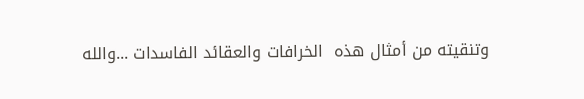وتنقيته من أمثال هذه  الخرافات والعقائد الفاسدات ...والله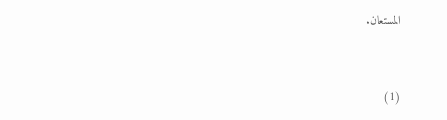المستعان.


(1)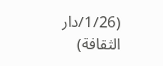(1/26/دار الثقافة)